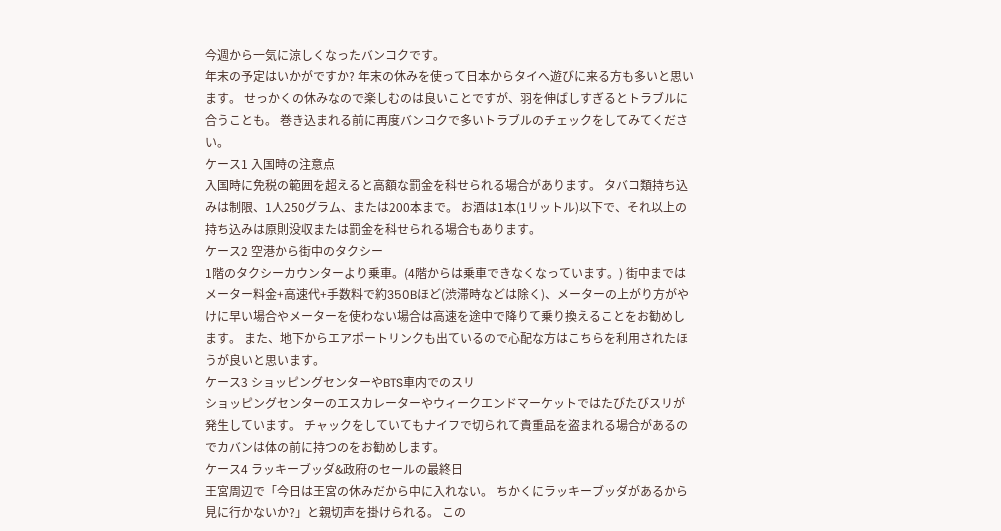今週から一気に涼しくなったバンコクです。
年末の予定はいかがですか? 年末の休みを使って日本からタイへ遊びに来る方も多いと思います。 せっかくの休みなので楽しむのは良いことですが、羽を伸ばしすぎるとトラブルに合うことも。 巻き込まれる前に再度バンコクで多いトラブルのチェックをしてみてください。
ケース1 入国時の注意点
入国時に免税の範囲を超えると高額な罰金を科せられる場合があります。 タバコ類持ち込みは制限、1人250グラム、または200本まで。 お酒は1本(1リットル)以下で、それ以上の持ち込みは原則没収または罰金を科せられる場合もあります。
ケース2 空港から街中のタクシー
1階のタクシーカウンターより乗車。(4階からは乗車できなくなっています。) 街中まではメーター料金+高速代+手数料で約350Bほど(渋滞時などは除く)、メーターの上がり方がやけに早い場合やメーターを使わない場合は高速を途中で降りて乗り換えることをお勧めします。 また、地下からエアポートリンクも出ているので心配な方はこちらを利用されたほうが良いと思います。
ケース3 ショッピングセンターやBTS車内でのスリ
ショッピングセンターのエスカレーターやウィークエンドマーケットではたびたびスリが発生しています。 チャックをしていてもナイフで切られて貴重品を盗まれる場合があるのでカバンは体の前に持つのをお勧めします。
ケース4 ラッキーブッダ&政府のセールの最終日
王宮周辺で「今日は王宮の休みだから中に入れない。 ちかくにラッキーブッダがあるから見に行かないか?」と親切声を掛けられる。 この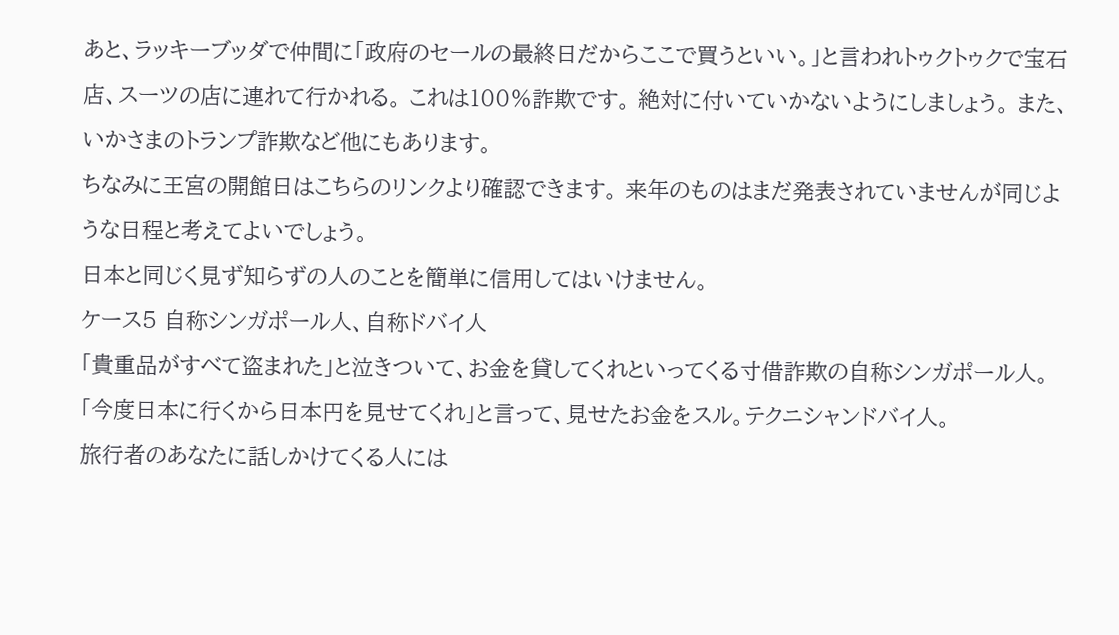あと、ラッキーブッダで仲間に「政府のセールの最終日だからここで買うといい。」と言われトゥクトゥクで宝石店、スーツの店に連れて行かれる。 これは100%詐欺です。 絶対に付いていかないようにしましょう。 また、いかさまのトランプ詐欺など他にもあります。
ちなみに王宮の開館日はこちらのリンクより確認できます。 来年のものはまだ発表されていませんが同じような日程と考えてよいでしょう。
日本と同じく見ず知らずの人のことを簡単に信用してはいけません。
ケース5 自称シンガポール人、自称ドバイ人
「貴重品がすべて盗まれた」と泣きついて、お金を貸してくれといってくる寸借詐欺の自称シンガポール人。
「今度日本に行くから日本円を見せてくれ」と言って、見せたお金をスル。テクニシャンドバイ人。
旅行者のあなたに話しかけてくる人には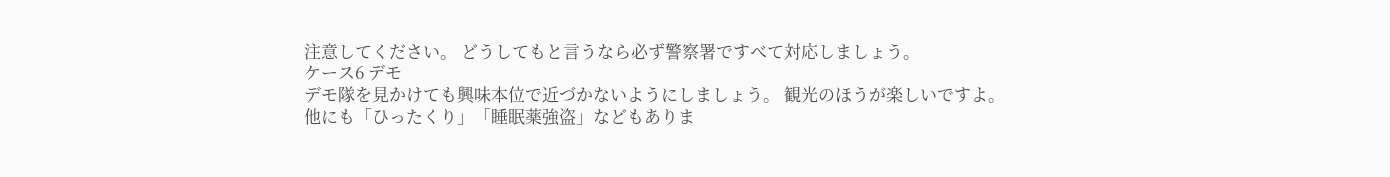注意してください。 どうしてもと言うなら必ず警察署ですべて対応しましょう。
ケース6 デモ
デモ隊を見かけても興味本位で近づかないようにしましょう。 観光のほうが楽しいですよ。
他にも「ひったくり」「睡眠薬強盗」などもありま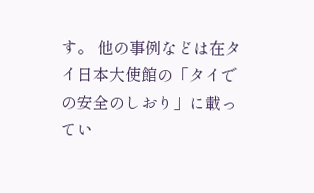す。 他の事例などは在タイ日本大使館の「タイでの安全のしおり」に載ってい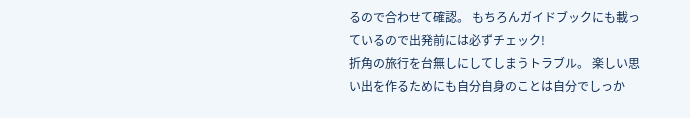るので合わせて確認。 もちろんガイドブックにも載っているので出発前には必ずチェック!
折角の旅行を台無しにしてしまうトラブル。 楽しい思い出を作るためにも自分自身のことは自分でしっか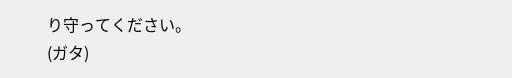り守ってください。
(ガタ)